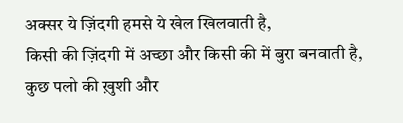अक्सर ये ज़िंदगी हमसे ये खेल खिलवाती है,
किसी की ज़िंदगी में अच्छा और किसी की में बुरा बनवाती है,
कुछ पलो की ख़ुशी और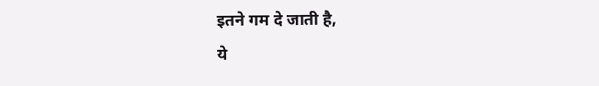इतने गम दे जाती है,
ये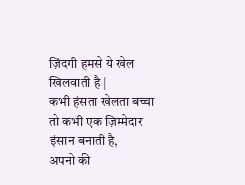ज़िंदगी हमसे ये खेल खिलवाती है |
कभी हंसता खेलता बच्चा तो कभी एक ज़िम्मेदार इंसान बनाती है,
अपनो की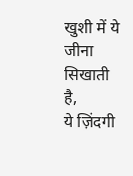खुशी में ये जीना सिखाती है,
ये ज़िंदगी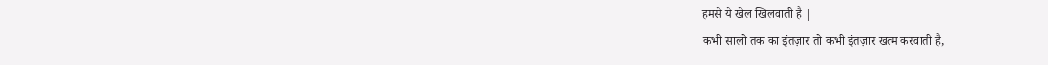हमसे ये खेल खिलवाती है |
कभी सालो तक का इंतज़ार तो कभी इंतज़ार खत्म करवाती है,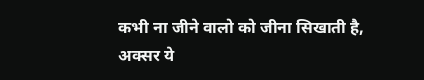कभी ना जीने वालो को जीना सिखाती है,
अक्सर ये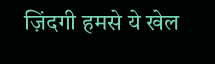ज़िंदगी हमसे ये खेल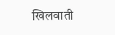खिलवाती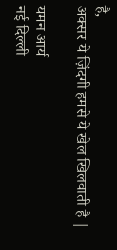है,
अक्सर ये ज़िंदगी हमसे ये खेल खिलवाती है |

यमन आर्य
नई दिल्ली